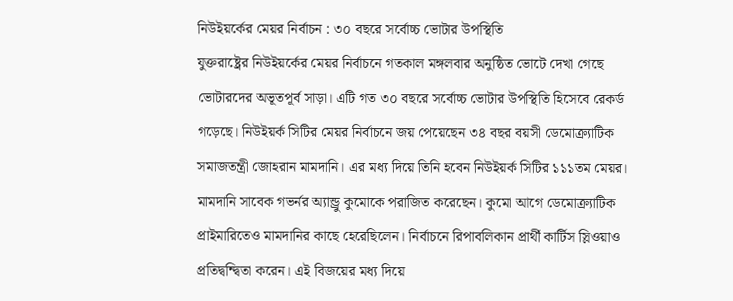নিউইয়র্কের মেয়র নির্বাচন : ৩০ বছরে সর্বোচ্চ ভোটার উপস্থিতি
যুক্তরাষ্ট্রের নিউইয়র্কের মেয়র নির্বাচনে গতকাল মঙ্গলবার অনুষ্ঠিত ভোটে দেখা গেছে ভোটারদের অভূতপূর্ব সাড়া। এটি গত ৩০ বছরে সর্বোচ্চ ভোটার উপস্থিতি হিসেবে রেকর্ড গড়েছে। নিউইয়র্ক সিটির মেয়র নির্বাচনে জয় পেয়েছেন ৩৪ বছর বয়সী ডেমোক্র্যাটিক সমাজতন্ত্রী জোহরান মামদানি। এর মধ্য দিয়ে তিনি হবেন নিউইয়র্ক সিটির ১১১তম মেয়র।
মামদানি সাবেক গভর্নর অ্যান্ড্রু কুমোকে পরাজিত করেছেন। কুমো আগে ডেমোক্র্যাটিক প্রাইমারিতেও মামদানির কাছে হেরেছিলেন। নির্বাচনে রিপাবলিকান প্রার্থী কার্টিস স্লিওয়াও প্রতিদ্বন্দ্বিতা করেন। এই বিজয়ের মধ্য দিয়ে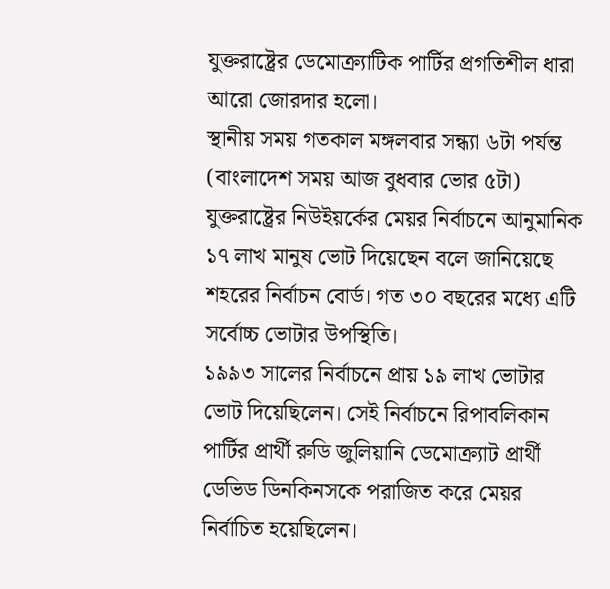যুক্তরাষ্ট্রের ডেমোক্র্যাটিক পার্টির প্রগতিশীল ধারা আরো জোরদার হলো।
স্থানীয় সময় গতকাল মঙ্গলবার সন্ধ্যা ৬টা পর্যন্ত (বাংলাদেশ সময় আজ বুধবার ভোর ৫টা) যুক্তরাষ্ট্রের নিউইয়র্কের মেয়র নির্বাচনে আনুমানিক ১৭ লাখ মানুষ ভোট দিয়েছেন বলে জানিয়েছে শহরের নির্বাচন বোর্ড। গত ৩০ বছরের মধ্যে এটি সর্বোচ্চ ভোটার উপস্থিতি।
১৯৯৩ সালের নির্বাচনে প্রায় ১৯ লাখ ভোটার ভোট দিয়েছিলেন। সেই নির্বাচনে রিপাবলিকান পার্টির প্রার্থী রুডি জুলিয়ানি ডেমোক্র্যাট প্রার্থী ডেভিড ডিনকিনসকে পরাজিত করে মেয়র নির্বাচিত হয়েছিলেন।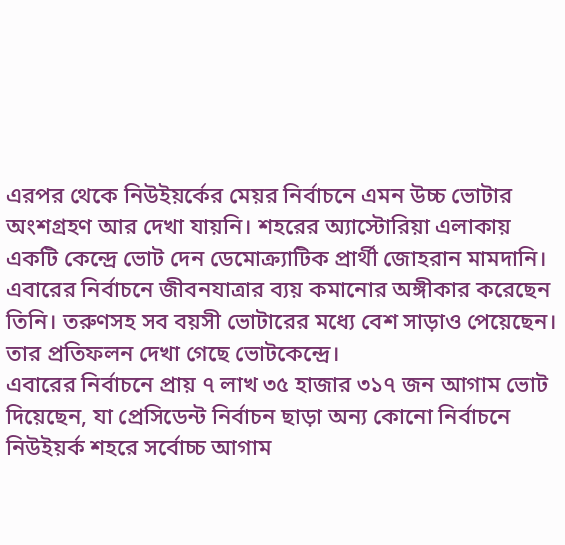এরপর থেকে নিউইয়র্কের মেয়র নির্বাচনে এমন উচ্চ ভোটার অংশগ্রহণ আর দেখা যায়নি। শহরের অ্যাস্টোরিয়া এলাকায় একটি কেন্দ্রে ভোট দেন ডেমোক্র্যাটিক প্রার্থী জোহরান মামদানি। এবারের নির্বাচনে জীবনযাত্রার ব্যয় কমানোর অঙ্গীকার করেছেন তিনি। তরুণসহ সব বয়সী ভোটারের মধ্যে বেশ সাড়াও পেয়েছেন। তার প্রতিফলন দেখা গেছে ভোটকেন্দ্রে।
এবারের নির্বাচনে প্রায় ৭ লাখ ৩৫ হাজার ৩১৭ জন আগাম ভোট দিয়েছেন, যা প্রেসিডেন্ট নির্বাচন ছাড়া অন্য কোনো নির্বাচনে নিউইয়র্ক শহরে সর্বোচ্চ আগাম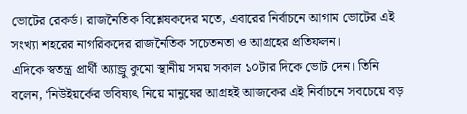ভোটের রেকর্ড। রাজনৈতিক বিশ্লেষকদের মতে, এবারের নির্বাচনে আগাম ভোটের এই সংখ্যা শহরের নাগরিকদের রাজনৈতিক সচেতনতা ও আগ্রহের প্রতিফলন।
এদিকে স্বতন্ত্র প্রার্থী অ্যান্ড্রু কুমো স্থানীয় সময় সকাল ১০টার দিকে ভোট দেন। তিনি বলেন, ‘নিউইয়র্কের ভবিষ্যৎ নিয়ে মানুষের আগ্রহই আজকের এই নির্বাচনে সবচেয়ে বড়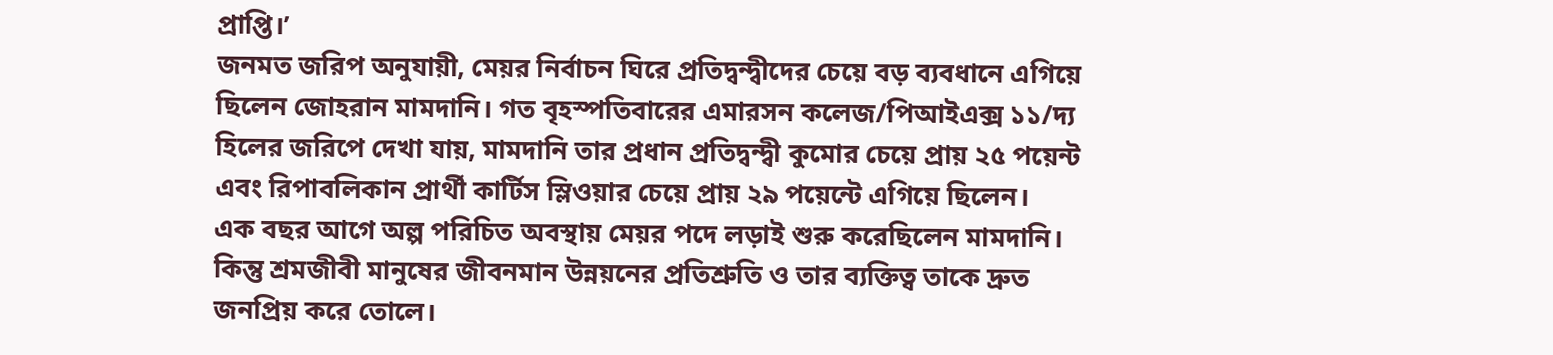প্রাপ্তি।’
জনমত জরিপ অনুযায়ী, মেয়র নির্বাচন ঘিরে প্রতিদ্বন্দ্বীদের চেয়ে বড় ব্যবধানে এগিয়ে ছিলেন জোহরান মামদানি। গত বৃহস্পতিবারের এমারসন কলেজ/পিআইএক্স ১১/দ্য হিলের জরিপে দেখা যায়, মামদানি তার প্রধান প্রতিদ্বন্দ্বী কুমোর চেয়ে প্রায় ২৫ পয়েন্ট এবং রিপাবলিকান প্রার্থী কার্টিস স্লিওয়ার চেয়ে প্রায় ২৯ পয়েন্টে এগিয়ে ছিলেন।
এক বছর আগে অল্প পরিচিত অবস্থায় মেয়র পদে লড়াই শুরু করেছিলেন মামদানি। কিন্তু শ্রমজীবী মানুষের জীবনমান উন্নয়নের প্রতিশ্রুতি ও তার ব্যক্তিত্ব তাকে দ্রুত জনপ্রিয় করে তোলে।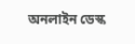অনলাইন ডেস্ক